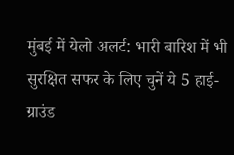मुंबई में येलो अलर्ट: भारी बारिश में भी सुरक्षित सफर के लिए चुनें ये 5 हाई-ग्राउंड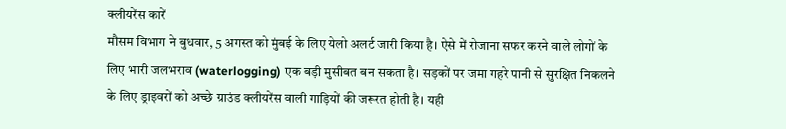क्लीयरेंस कारें
मौसम विभाग ने बुधवार, 5 अगस्त को मुंबई के लिए येलो अलर्ट जारी किया है। ऐसे में रोजाना सफर करने वाले लोगों के लिए भारी जलभराव (waterlogging) एक बड़ी मुसीबत बन सकता है। सड़कों पर जमा गहरे पानी से सुरक्षित निकलने के लिए ड्राइवरों को अच्छे ग्राउंड क्लीयरेंस वाली गाड़ियों की जरूरत होती है। यही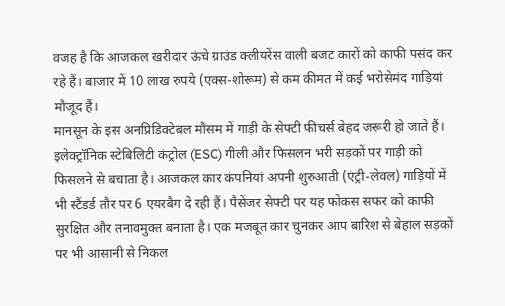वजह है कि आजकल खरीदार ऊंचे ग्राउंड क्लीयरेंस वाली बजट कारों को काफी पसंद कर रहे हैं। बाजार में 10 लाख रुपये (एक्स-शोरूम) से कम कीमत में कई भरोसेमंद गाड़ियां मौजूद हैं।
मानसून के इस अनप्रिडिक्टेबल मौसम में गाड़ी के सेफ्टी फीचर्स बेहद जरूरी हो जाते हैं। इलेक्ट्रॉनिक स्टेबिलिटी कंट्रोल (ESC) गीली और फिसलन भरी सड़कों पर गाड़ी को फिसलने से बचाता है। आजकल कार कंपनियां अपनी शुरुआती (एंट्री-लेवल) गाड़ियों में भी स्टैंडर्ड तौर पर 6 एयरबैग दे रही हैं। पैसेंजर सेफ्टी पर यह फोकस सफर को काफी सुरक्षित और तनावमुक्त बनाता है। एक मजबूत कार चुनकर आप बारिश से बेहाल सड़कों पर भी आसानी से निकल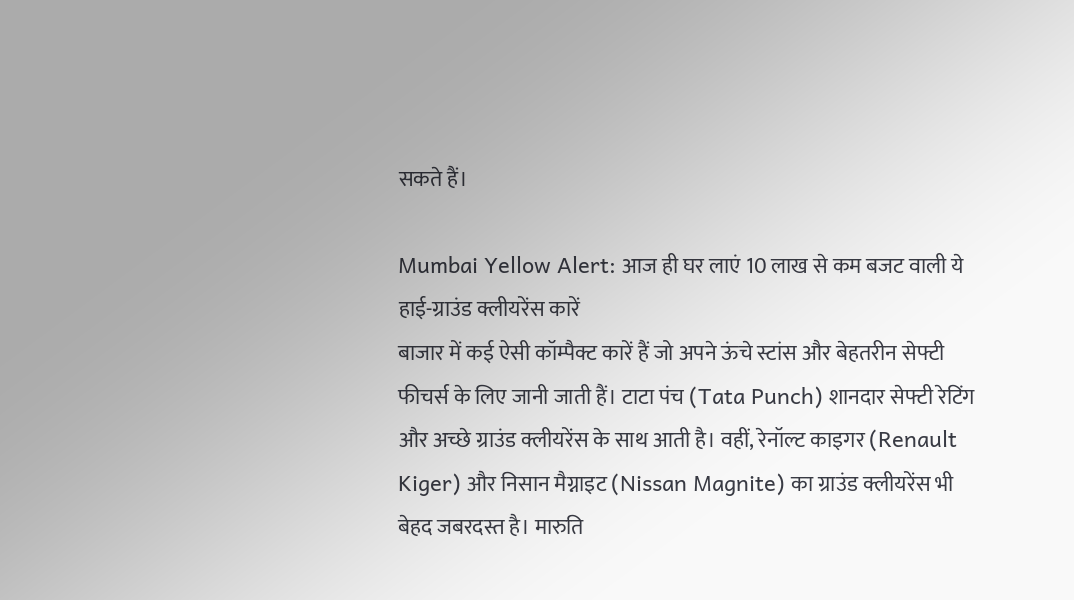सकते हैं।

Mumbai Yellow Alert: आज ही घर लाएं 10 लाख से कम बजट वाली ये हाई-ग्राउंड क्लीयरेंस कारें
बाजार में कई ऐसी कॉम्पैक्ट कारें हैं जो अपने ऊंचे स्टांस और बेहतरीन सेफ्टी फीचर्स के लिए जानी जाती हैं। टाटा पंच (Tata Punch) शानदार सेफ्टी रेटिंग और अच्छे ग्राउंड क्लीयरेंस के साथ आती है। वहीं, रेनॉल्ट काइगर (Renault Kiger) और निसान मैग्नाइट (Nissan Magnite) का ग्राउंड क्लीयरेंस भी बेहद जबरदस्त है। मारुति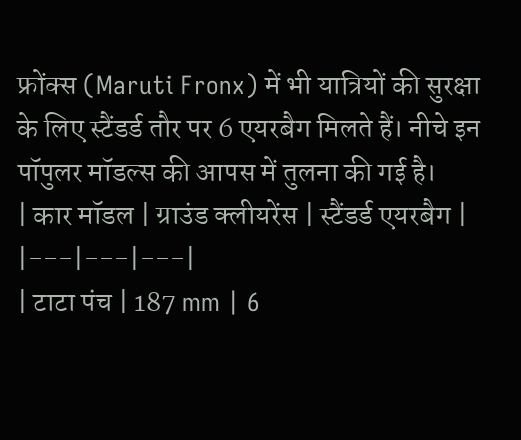फ्रोंक्स (Maruti Fronx) में भी यात्रियों की सुरक्षा के लिए स्टैंडर्ड तौर पर 6 एयरबैग मिलते हैं। नीचे इन पॉपुलर मॉडल्स की आपस में तुलना की गई है।
| कार मॉडल | ग्राउंड क्लीयरेंस | स्टैंडर्ड एयरबैग |
|---|---|---|
| टाटा पंच | 187 mm | 6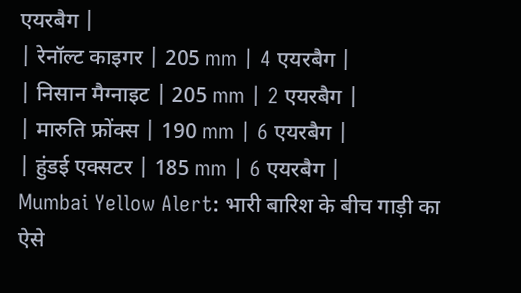एयरबैग |
| रेनॉल्ट काइगर | 205 mm | 4 एयरबैग |
| निसान मैग्नाइट | 205 mm | 2 एयरबैग |
| मारुति फ्रोंक्स | 190 mm | 6 एयरबैग |
| हुंडई एक्सटर | 185 mm | 6 एयरबैग |
Mumbai Yellow Alert: भारी बारिश के बीच गाड़ी का ऐसे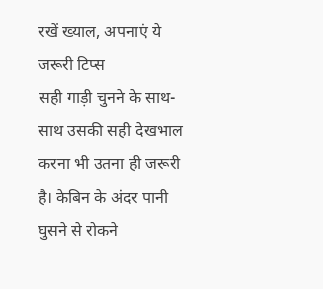रखें ख्याल, अपनाएं ये जरूरी टिप्स
सही गाड़ी चुनने के साथ-साथ उसकी सही देखभाल करना भी उतना ही जरूरी है। केबिन के अंदर पानी घुसने से रोकने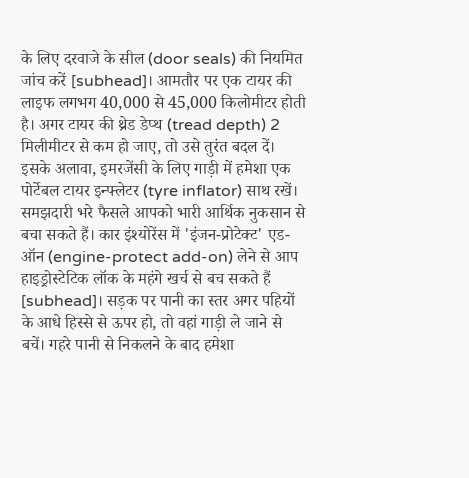के लिए दरवाजे के सील (door seals) की नियमित जांच करें [subhead]। आमतौर पर एक टायर की लाइफ लगभग 40,000 से 45,000 किलोमीटर होती है। अगर टायर की थ्रेड डेप्थ (tread depth) 2 मिलीमीटर से कम हो जाए, तो उसे तुरंत बदल दें। इसके अलावा, इमरजेंसी के लिए गाड़ी में हमेशा एक पोर्टेबल टायर इन्फ्लेटर (tyre inflator) साथ रखें।
समझदारी भरे फैसले आपको भारी आर्थिक नुकसान से बचा सकते हैं। कार इंश्योरेंस में 'इंजन-प्रोटेक्ट' एड-ऑन (engine-protect add-on) लेने से आप हाइड्रोस्टेटिक लॉक के महंगे खर्च से बच सकते हैं [subhead]। सड़क पर पानी का स्तर अगर पहियों के आधे हिस्से से ऊपर हो, तो वहां गाड़ी ले जाने से बचें। गहरे पानी से निकलने के बाद हमेशा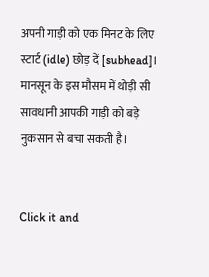अपनी गाड़ी को एक मिनट के लिए स्टार्ट (idle) छोड़ दें [subhead]। मानसून के इस मौसम में थोड़ी सी सावधानी आपकी गाड़ी को बड़े नुकसान से बचा सकती है।


Click it and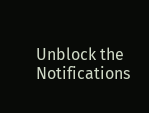Unblock the Notifications